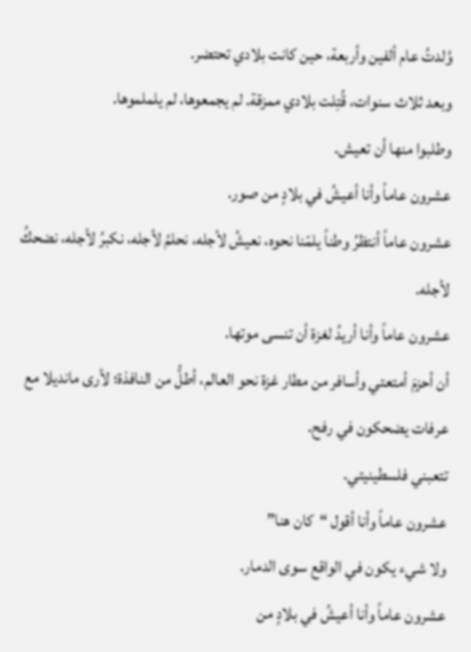وُلدتُ عام ألفين وأربعة، حين كانت بلادي تحتضر.
وبعد ثلاث سنوات، قُتِلت بلادي ممزقة. لم يجمعوها، لم يلملموها.
وطلبوا منها أن تعيش.
عشرون عاماً وأنا أعيشُ في بلادٍ من صور.
عشرون عاماً أنتظرُ وطناً يلمّنا نحوه، نعيشُ لأجله، نحلمُ لأجله، نكبرُ لأجله، نضحكُ لأجله.
عشرون عاماً وأنا أريدُ لغزة أن تنسى موتها.
أن أحزمَ أمتعتي وأسافر من مطار غزة نحو العالم، أطلُّ من النافذة؛ لأرى مانديلا مع عرفات يضحكون في رفح.
تتعبني فلسطينيتي.
عشرون عاماً وأنا أقول “كان هنا”
ولا شيء يكون في الواقع سوى الدمار.
عشرون عاماً وأنا أعيشُ في بلادٍ من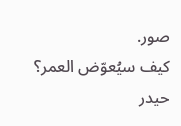صور.
كيف سيُعوّض العمر؟
حيدر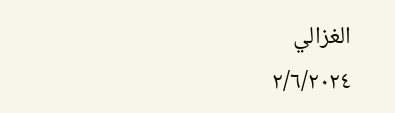الغزالي
٢/٦/٢٠٢٤